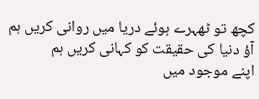کچھ تو ٹھہرے ہوئے دریا میں روانی کریں ہم
آؤ دنیا کی حقیقت کو کہانی کریں ہم
اپنے موجود میں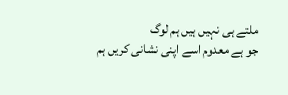ملتے ہی نہیں ہیں ہم لوگ
جو ہے معدوم اسے اپنی نشانی کریں ہم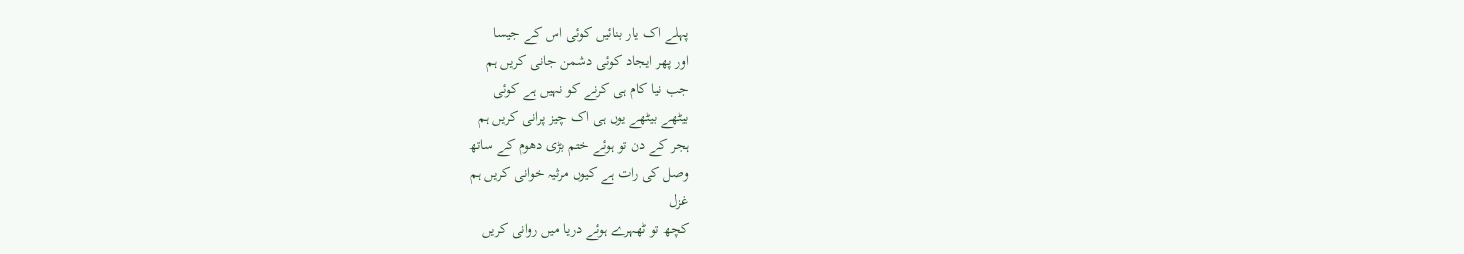پہلے اک یار بنائیں کوئی اس کے جیسا
اور پھر ایجاد کوئی دشمن جانی کریں ہم
جب نیا کام ہی کرنے کو نہیں ہے کوئی
بیٹھے بیٹھے یوں ہی اک چیز پرانی کریں ہم
ہجر کے دن تو ہوئے ختم بڑی دھوم کے ساتھ
وصل کی رات ہے کیوں مرثیہ خوانی کریں ہم
غزل
کچھ تو ٹھہرے ہوئے دریا میں روانی کریں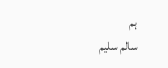ہم
سالم سلیم